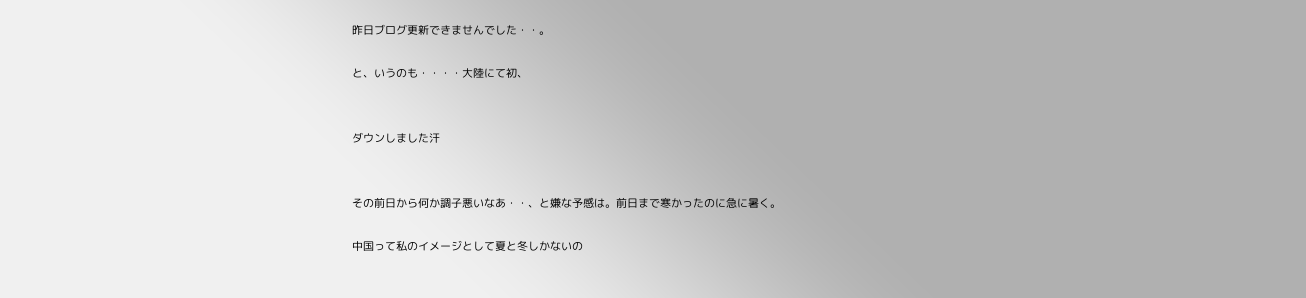昨日ブログ更新できませんでした・・。

と、いうのも・・・・大陸にて初、


ダウンしました汗


その前日から何か調子悪いなあ・・、と嫌な予感は。前日まで寒かったのに急に暑く。

中国って私のイメージとして夏と冬しかないの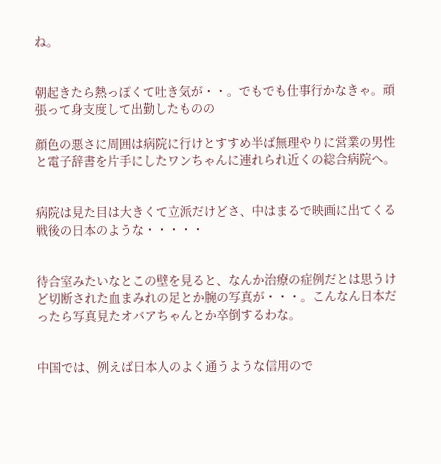ね。


朝起きたら熱っぽくて吐き気が・・。でもでも仕事行かなきゃ。頑張って身支度して出勤したものの

顔色の悪さに周囲は病院に行けとすすめ半ば無理やりに営業の男性と電子辞書を片手にしたワンちゃんに連れられ近くの総合病院へ。


病院は見た目は大きくて立派だけどさ、中はまるで映画に出てくる戦後の日本のような・・・・・


待合室みたいなとこの壁を見ると、なんか治療の症例だとは思うけど切断された血まみれの足とか腕の写真が・・・。こんなん日本だったら写真見たオバアちゃんとか卒倒するわな。


中国では、例えば日本人のよく通うような信用ので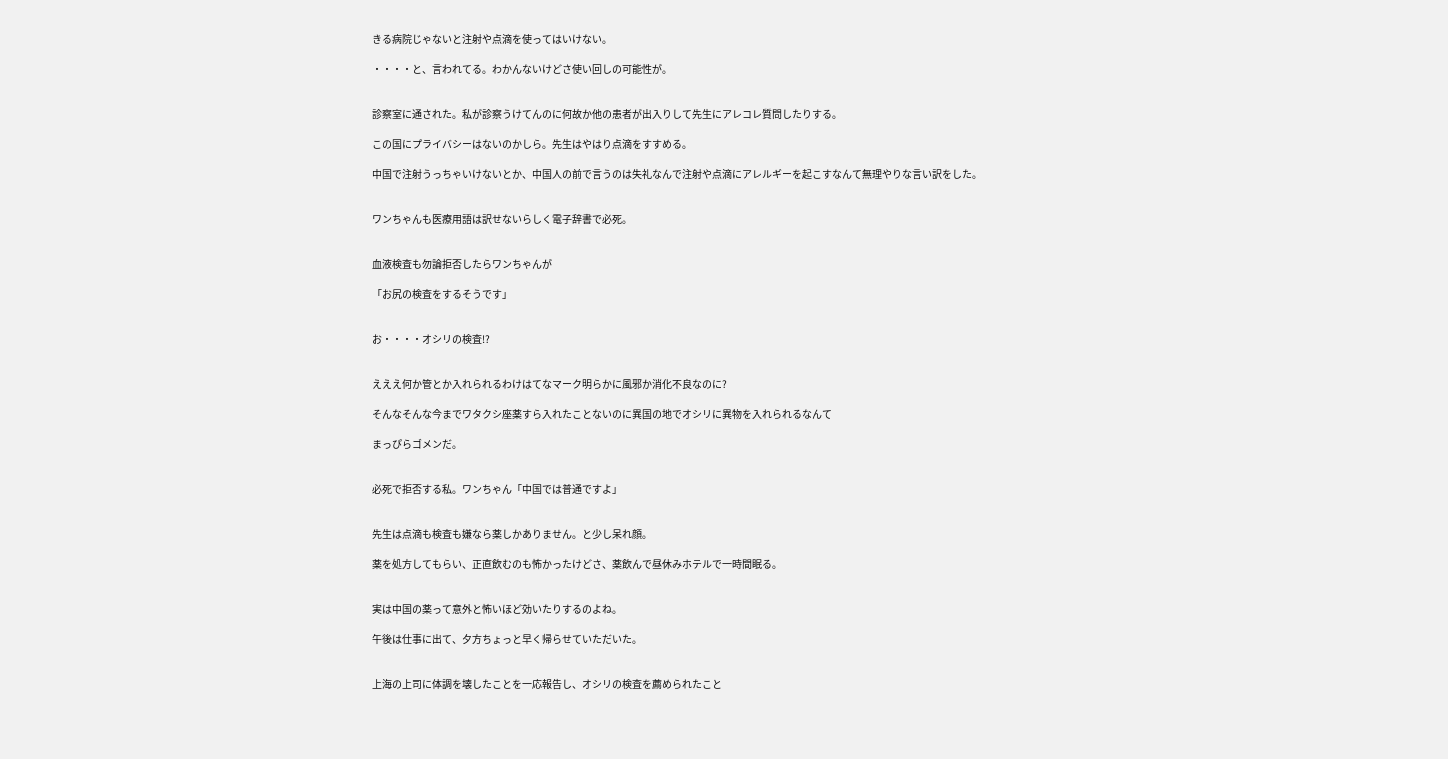きる病院じゃないと注射や点滴を使ってはいけない。

・・・・と、言われてる。わかんないけどさ使い回しの可能性が。


診察室に通された。私が診察うけてんのに何故か他の患者が出入りして先生にアレコレ質問したりする。

この国にプライバシーはないのかしら。先生はやはり点滴をすすめる。

中国で注射うっちゃいけないとか、中国人の前で言うのは失礼なんで注射や点滴にアレルギーを起こすなんて無理やりな言い訳をした。


ワンちゃんも医療用語は訳せないらしく電子辞書で必死。


血液検査も勿論拒否したらワンちゃんが

「お尻の検査をするそうです」


お・・・・オシリの検査!?


えええ何か管とか入れられるわけはてなマーク明らかに風邪か消化不良なのに?

そんなそんな今までワタクシ座薬すら入れたことないのに異国の地でオシリに異物を入れられるなんて

まっぴらゴメンだ。


必死で拒否する私。ワンちゃん「中国では普通ですよ」


先生は点滴も検査も嫌なら薬しかありません。と少し呆れ顔。

薬を処方してもらい、正直飲むのも怖かったけどさ、薬飲んで昼休みホテルで一時間眠る。


実は中国の薬って意外と怖いほど効いたりするのよね。

午後は仕事に出て、夕方ちょっと早く帰らせていただいた。


上海の上司に体調を壊したことを一応報告し、オシリの検査を薦められたこと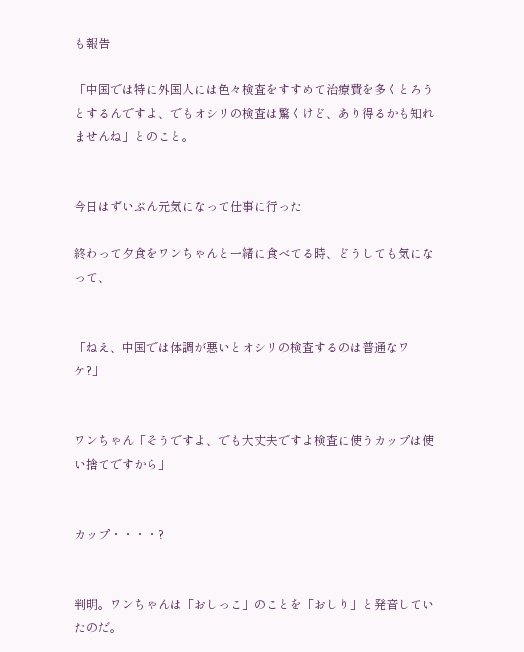も報告

「中国では特に外国人には色々検査をすすめて治療費を多くとろうとするんですよ、でもオシリの検査は驚くけど、あり得るかも知れませんね」とのこと。


今日はずいぶん元気になって仕事に行った

終わって夕食をワンちゃんと一緒に食べてる時、どうしても気になって、


「ねえ、中国では体調が悪いとオシリの検査するのは普通なワケ?」


ワンちゃん「そうですよ、でも大丈夫ですよ検査に使うカップは使い捨てですから」


カップ・・・・?


判明。ワンちゃんは「おしっこ」のことを「おしり」と発音していたのだ。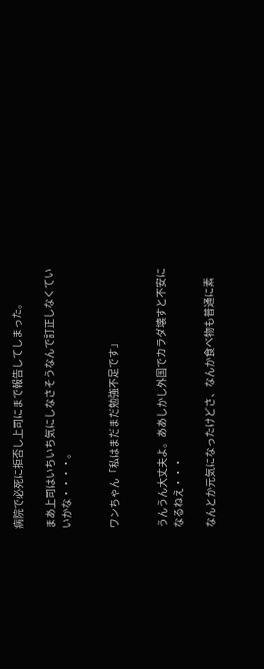病院で必死に拒否し上司にまで報告してしまった。

まあ上司はいちいち気にしなさそうなんで訂正しなくていいかな・・・・。


ワンちゃん「私はまだまだ勉強不足です」


うんうん大丈夫よ。ああしかし外国でカラダ壊すと不安になるねえ・・・

なんとか元気になったけどさ、なんか食べ物も普通に素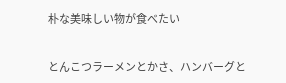朴な美味しい物が食べたい


とんこつラーメンとかさ、ハンバーグと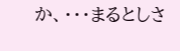か、・・・まるとしさ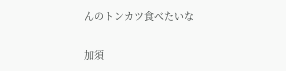んのトンカツ食べたいな

加須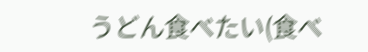うどん食べたい(食べ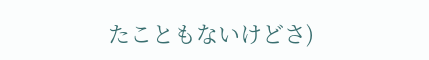たこともないけどさ)